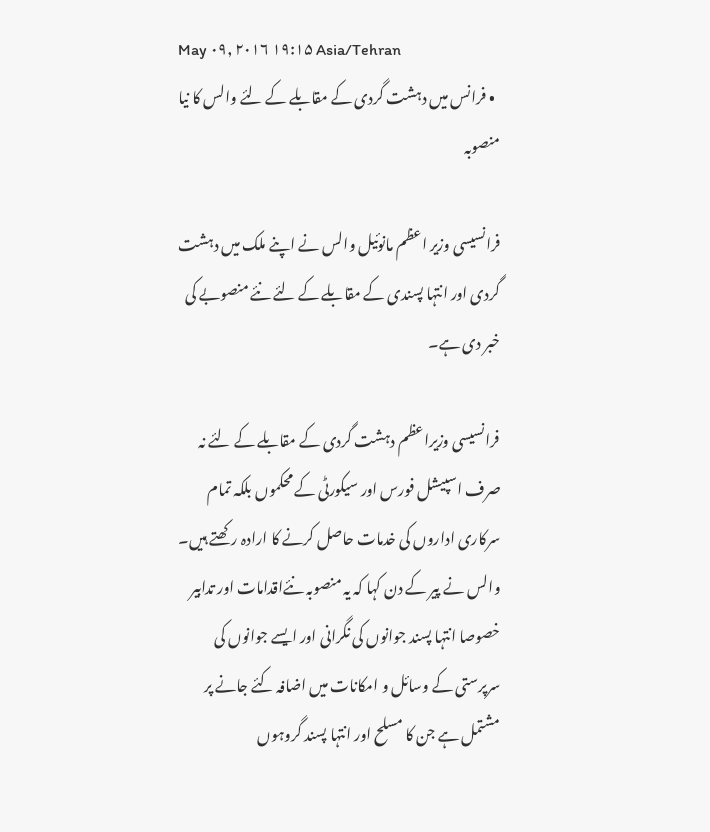May ۰۹, ۲۰۱۶ ۱۹:۱۵ Asia/Tehran
  • فرانس میں دہشت گردی کے مقابلے کے لئے والس کا نیا منصوبہ

فرانسیسی وزیر اعظم مانوئیل والس نے اپنے ملک میں دہشت گردی اور انتہا پسندی کے مقابلے کے لئے نئے منصوبے کی خبر دی ہے۔

فرانسیسی وزیراعظم دہشت گردی کے مقابلے کے لئے نہ صرف اسپیشل فورس اور سیکورٹی کے محکموں بلکہ تمام سرکاری اداروں کی خدمات حاصل کرنے کا ارادہ رکھتے ہیں۔ والس نے پیر کے دن کہا کہ یہ منصوبہ نئےاقدامات اور تدابیر خصوصا انتہا پسند جوانوں کی نگرانی اور ایسے جوانوں کی سرپرستی کے وسائل و امکانات میں اضافہ کئے جانے پر مشتمل ہے جن کا مسلح اور انتہا پسند گروہوں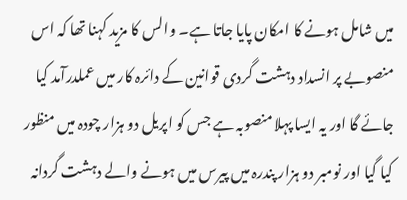میں شامل ہونے کا امکان پایا جاتا ہے۔ والس کا مزید کہنا تھا کہ اس منصوبے پر انسداد دہشت گردی قوانین کے دائرہ کار میں عملدرآمد کیا جائے گا اور یہ ایسا پہلا منصوبہ ہے جس کو اپریل دو ہزار چودہ میں منظور کیا گیا اور نومبر دو ہزار پندرہ میں پیرس میں ہونے والے دہشت گردانہ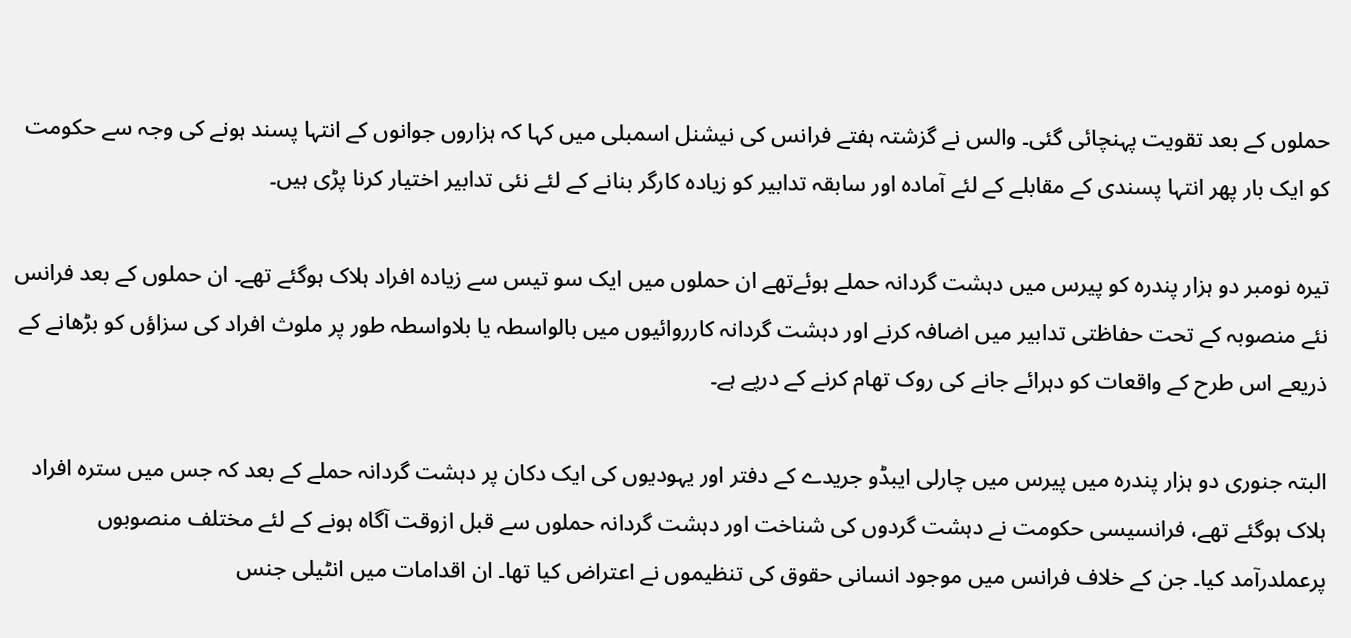حملوں کے بعد تقویت پہنچائی گئی۔ والس نے گزشتہ ہفتے فرانس کی نیشنل اسمبلی میں کہا کہ ہزاروں جوانوں کے انتہا پسند ہونے کی وجہ سے حکومت کو ایک بار پھر انتہا پسندی کے مقابلے کے لئے آمادہ اور سابقہ تدابیر کو زیادہ کارگر بنانے کے لئے نئی تدابیر اختیار کرنا پڑی ہیں۔

تیرہ نومبر دو ہزار پندرہ کو پیرس میں دہشت گردانہ حملے ہوئےتھے ان حملوں میں ایک سو تیس سے زیادہ افراد ہلاک ہوگئے تھے۔ ان حملوں کے بعد فرانس نئے منصوبہ کے تحت حفاظتی تدابیر میں اضافہ کرنے اور دہشت گردانہ کارروائیوں میں بالواسطہ یا بلاواسطہ طور پر ملوث افراد کی سزاؤں کو بڑھانے کے ذریعے اس طرح کے واقعات کو دہرائے جانے کی روک تھام کرنے کے درپے ہے۔

البتہ جنوری دو ہزار پندرہ میں پیرس میں چارلی ایبڈو جریدے کے دفتر اور یہودیوں کی ایک دکان پر دہشت گردانہ حملے کے بعد کہ جس میں سترہ افراد ہلاک ہوگئے تھے، فرانسیسی حکومت نے دہشت گردوں کی شناخت اور دہشت گردانہ حملوں سے قبل ازوقت آگاہ ہونے کے لئے مختلف منصوبوں پرعملدرآمد کیا۔ جن کے خلاف فرانس میں موجود انسانی حقوق کی تنظیموں نے اعتراض کیا تھا۔ ان اقدامات میں انٹیلی جنس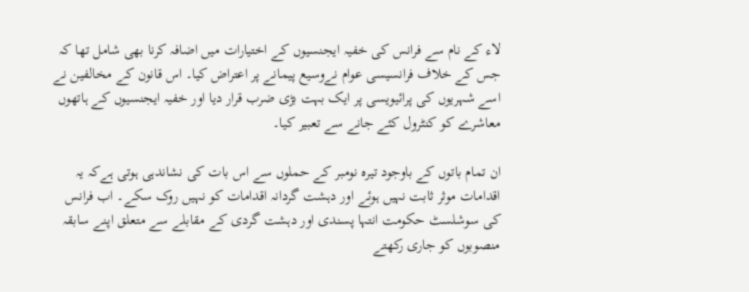لاء کے نام سے فرانس کی خفیہ ایجنسیوں کے اختیارات میں اضافہ کرنا بھی شامل تھا کہ جس کے خلاف فرانسیسی عوام نےوسیع پیمانے پر اعتراض کیا۔ اس قانون کے مخالفین نے اسے شہریوں کی پرائیویسی پر ایک بہت بڑی ضرب قرار دیا اور خفیہ ایجنسیوں کے ہاتھوں معاشرے کو کنٹرول کئے جانے سے تعبیر کیا۔

ان تمام باتوں کے باوجود تیرہ نومبر کے حملوں سے اس بات کی نشاندہی ہوتی ہےکہ یہ اقدامات موثر ثابت نہیں ہوئے اور دہشت گردانہ اقدامات کو نہیں روک سکے۔ اب فرانس کی سوشلسٹ حکومت انتہا پسندی اور دہشت گردی کے مقابلے سے متعلق اپنے سابقہ منصوبوں کو جاری رکھتے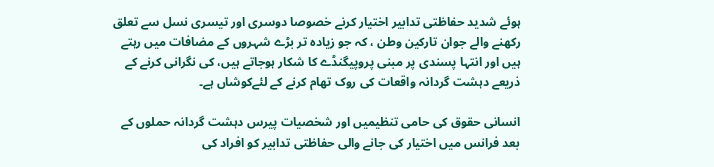ہوئے شدید حفاظتی تدابیر اختیار کرنے خصوصا دوسری اور تیسری نسل سے تعلق رکھنے والے جوان تارکین وطن ، کہ جو زیادہ تر بڑے شہروں کے مضافات میں رہتے ہیں اور انتہا پسندی پر مبنی پروپیگنڈے کا شکار ہوجاتے ہیں، کی نگرانی کرنے کے ذریعے دہشت گردانہ واقعات کی روک تھام کرنے کے لئےکوشاں ہے۔

انسانی حقوق کی حامی تنظیمیں اور شخصیات پیرس دہشت گردانہ حملوں کے بعد فرانس میں اختیار کی جانے والی حفاظتی تدابیر کو افراد کی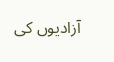آزادیوں کی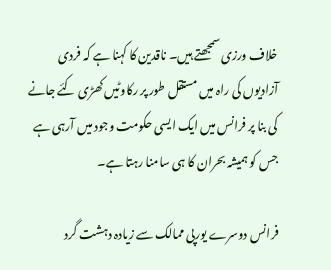خلاف ورزی سمجھتے ہیں۔ ناقدین کا کہنا ہے کہ فردی آزادیوں کی راہ میں مستقل طور پر رکاوٹیں کھڑی کئے جانے کی بنا پر فرانس میں ایک ایسی حکومت وجود میں آرہی ہے جس کو ہمیشہ بحران کا ہی سامنا رہتا ہے۔

فرانس دوسرے یورپی ممالک سے زیادہ دہشت گرد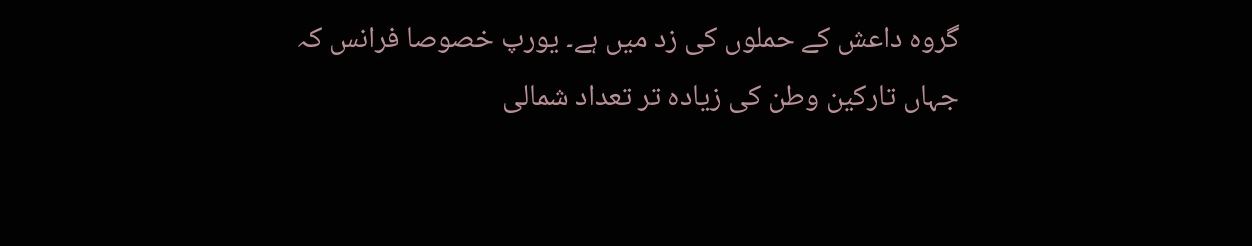گروہ داعش کے حملوں کی زد میں ہے۔ یورپ خصوصا فرانس کہ جہاں تارکین وطن کی زیادہ تر تعداد شمالی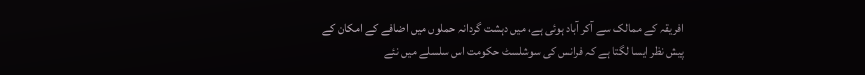افریقہ کے ممالک سے آکر آباد ہوئی ہے، میں دہشت گردانہ حملوں میں اضافے کے امکان کے پیش نظر ایسا لگتا ہے کہ فرانس کی سوشلسٹ حکومت اس سلسلے میں نئے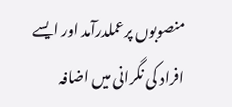منصوبوں پرعملدرآمد اور ایسے افراد کی نگرانی میں اضافہ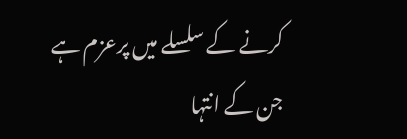کرنے کے سلسلے میں پرعزم ہے جن کے انتہا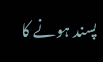پسند ہونے کا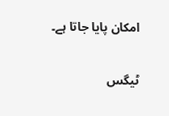امکان پایا جاتا ہے۔

ٹیگس